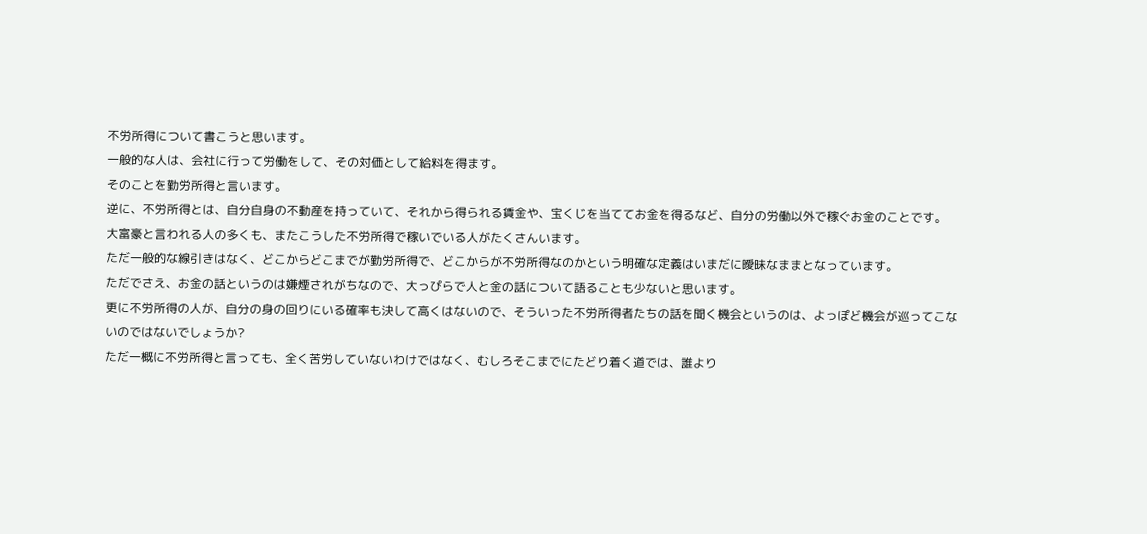不労所得について書こうと思います。
一般的な人は、会社に行って労働をして、その対価として給料を得ます。
そのことを勤労所得と言います。
逆に、不労所得とは、自分自身の不動産を持っていて、それから得られる賃金や、宝くじを当ててお金を得るなど、自分の労働以外で稼ぐお金のことです。
大富豪と言われる人の多くも、またこうした不労所得で稼いでいる人がたくさんいます。
ただ一般的な線引きはなく、どこからどこまでが勤労所得で、どこからが不労所得なのかという明確な定義はいまだに曖昧なままとなっています。
ただでさえ、お金の話というのは嫌煙されがちなので、大っぴらで人と金の話について語ることも少ないと思います。
更に不労所得の人が、自分の身の回りにいる確率も決して高くはないので、そういった不労所得者たちの話を聞く機会というのは、よっぽど機会が巡ってこないのではないでしょうか?
ただ一概に不労所得と言っても、全く苦労していないわけではなく、むしろそこまでにたどり着く道では、誰より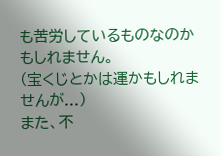も苦労しているものなのかもしれません。
(宝くじとかは運かもしれませんが...)
また、不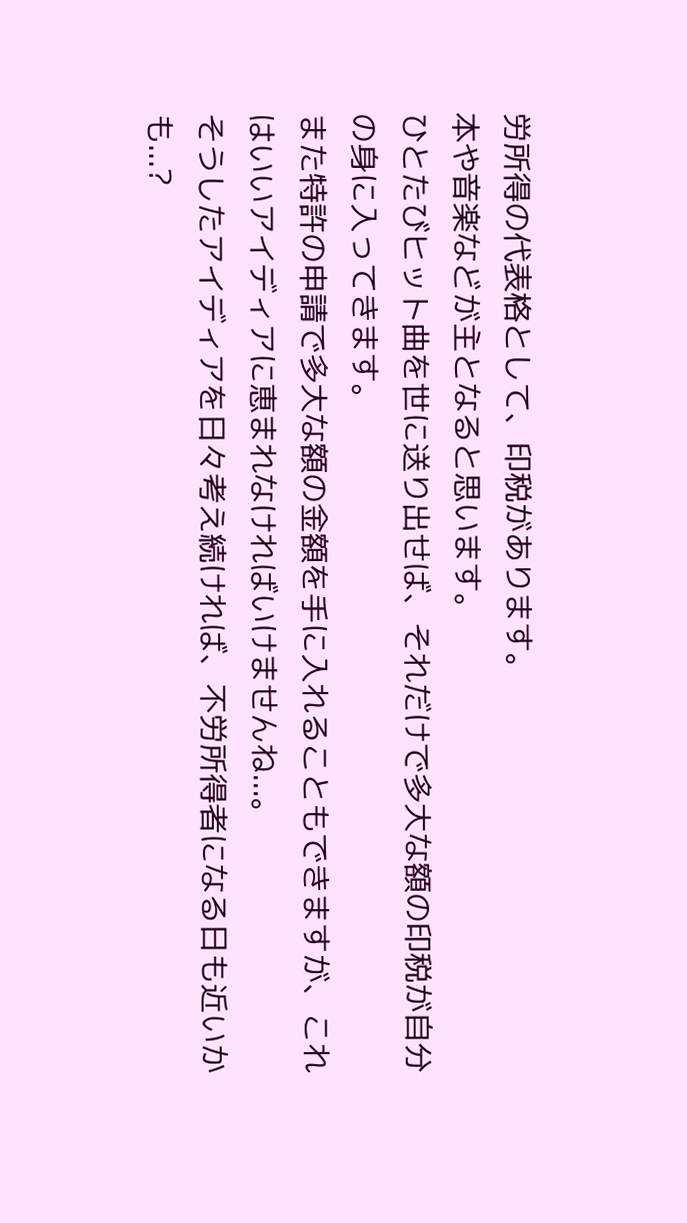労所得の代表格として、印税があります。
本や音楽などが主となると思います。
ひとたびヒット曲を世に送り出せば、それだけで多大な額の印税が自分の身に入ってきます。
また特許の申請で多大な額の金額を手に入れることもできますが、これはいいアイディアに恵まれなければいけませんね...。
そうしたアイディアを日々考え続ければ、不労所得者になる日も近いかも...?